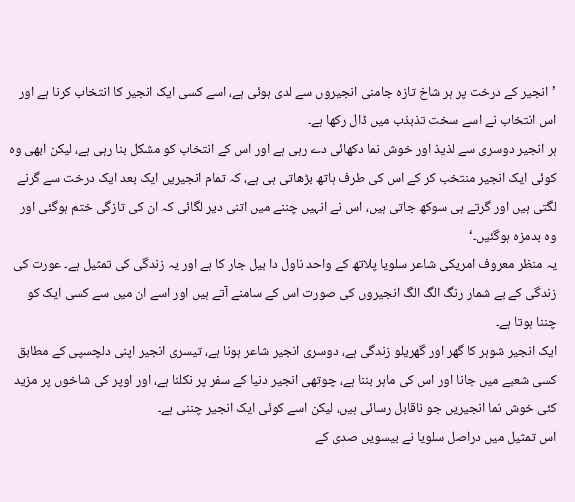’انجیر کے درخت پر ہر شاخ تازہ جامنی انجیروں سے لدی ہوئی ہے، اسے کسی ایک انجیر کا انتخاب کرنا ہے اور اس انتخاب نے اسے سخت تذبذب میں ڈال رکھا ہے۔
ہر انجیر دوسری سے لذیذ اور خوش نما دکھائی دے رہی ہے اور اس کے انتخاب کو مشکل بنا رہی ہے، لیکن ابھی وہ کوئی ایک انجیر منتخب کر کے اس کی طرف ہاتھ بڑھاتی ہی ہے، کہ تمام انجیریں ایک بعد ایک درخت سے گرنے لگتی ہیں اور گرتے ہی سوکھ جاتی ہیں، اس نے انہیں چننے میں اتنی دیر لگائی کہ ان کی تازگی ختم ہوگئی اور وہ بدمزہ ہوگئیں۔‘
یہ منظر معروف امریکی شاعر سلویا پلاتھ کے واحد ناول دا بیل جار کا ہے اور یہ زندگی کی تمثیل ہے۔ عورت کی زندگی کے بے شمار رنگ الگ الگ انجیروں کی صورت اس کے سامنے آتے ہیں اور اسے ان میں سے کسی ایک کو چننا ہوتا ہے۔
ایک انجیر شوہر کا گھر اور گھریلو زندگی ہے، دوسری انجیر شاعر ہونا ہے، تیسری انجیر اپنی دلچسپی کے مطابق کسی شعبے میں جانا اور اس کی ماہر بننا ہے، چوتھی انجیر دنیا کے سفر پر نکلنا ہے، اور اوپر کی شاخوں پر مزید کئی خوش نما انجیریں جو ناقابل رسائی ہیں، لیکن اسے کوئی ایک انجیر چننی ہے۔
اس تمثیل میں دراصل سلویا نے بیسویں صدی کے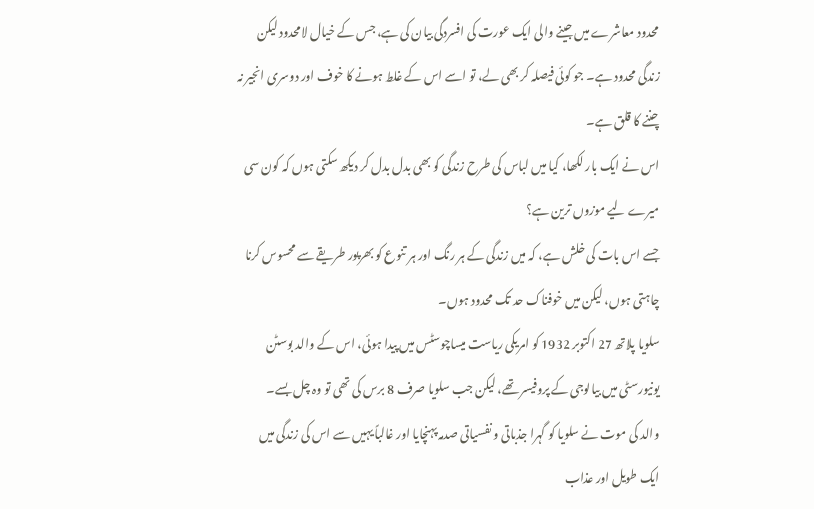محدود معاشرے میں جینے والی ایک عورت کی افسردگی بیان کی ہے، جس کے خیال لامحدود لیکن زندگی محدود ہے۔ جو کوئی فیصلہ کر بھی لے، تو اسے اس کے غلط ہونے کا خوف اور دوسری انجیر نہ چننے کا قلق ہے۔
اس نے ایک بار لکھا، کیا میں لباس کی طرح زندگی کو بھی بدل بدل کر دیکھ سکتی ہوں کہ کون سی میرے لیے موزوں ترین ہے؟
جسے اس بات کی خلش ہے، کہ میں زندگی کے ہر رنگ اور ہر تنوع کو بھرپور طریقے سے محسوس کرنا چاہتی ہوں، لیکن میں خوفناک حد تک محدود ہوں۔
سلویا پلاتھ 27 اکتوبر 1932 کو امریکی ریاست میساچوسٹس میں پیدا ہوئی، اس کے والد بوسٹن یونیورسٹی میں بیالوجی کے پروفیسر تھے، لیکن جب سلویا صرف 8 برس کی تھی تو وہ چل بسے۔
والد کی موت نے سلویا کو گہرا جذباتی و نفسیاتی صدمہ پہنچایا اور غالباً یہیں سے اس کی زندگی میں ایک طویل اور عذاب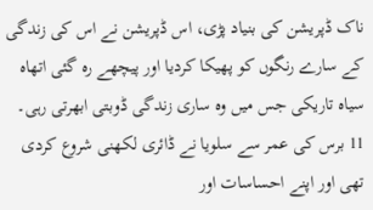ناک ڈپریشن کی بنیاد پڑی، اس ڈپریشن نے اس کی زندگی کے سارے رنگوں کو پھیکا کردیا اور پیچھے رہ گئی اتھاہ سیاہ تاریکی جس میں وہ ساری زندگی ڈوبتی ابھرتی رہی۔
11 برس کی عمر سے سلویا نے ڈائری لکھنی شروع کردی تھی اور اپنے احساسات اور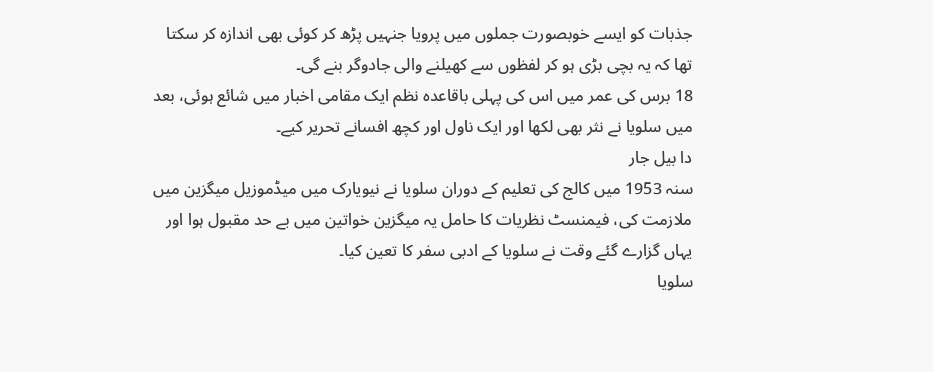جذبات کو ایسے خوبصورت جملوں میں پرویا جنہیں پڑھ کر کوئی بھی اندازہ کر سکتا تھا کہ یہ بچی بڑی ہو کر لفظوں سے کھیلنے والی جادوگر بنے گی۔
18 برس کی عمر میں اس کی پہلی باقاعدہ نظم ایک مقامی اخبار میں شائع ہوئی، بعد میں سلویا نے نثر بھی لکھا اور ایک ناول اور کچھ افسانے تحریر کیے۔
دا بیل جار
سنہ 1953 میں کالج کی تعلیم کے دوران سلویا نے نیویارک میں میڈموزیل میگزین میں ملازمت کی، فیمنسٹ نظریات کا حامل یہ میگزین خواتین میں بے حد مقبول ہوا اور یہاں گزارے گئے وقت نے سلویا کے ادبی سفر کا تعین کیا۔
سلویا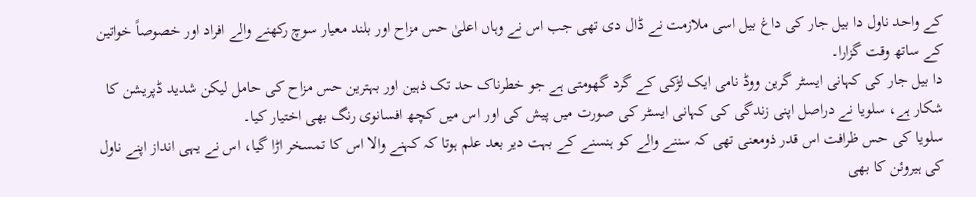کے واحد ناول دا بیل جار کی داغ بیل اسی ملازمت نے ڈال دی تھی جب اس نے وہاں اعلیٰ حس مزاح اور بلند معیار سوچ رکھنے والے افراد اور خصوصاً خواتین کے ساتھ وقت گزارا۔
دا بیل جار کی کہانی ایسٹر گرین ووڈ نامی ایک لڑکی کے گرد گھومتی ہے جو خطرناک حد تک ذہین اور بہترین حس مزاح کی حامل لیکن شدید ڈپریشن کا شکار ہے، سلویا نے دراصل اپنی زندگی کی کہانی ایسٹر کی صورت میں پیش کی اور اس میں کچھ افسانوی رنگ بھی اختیار کیا۔
سلویا کی حس ظرافت اس قدر ذومعنی تھی کہ سننے والے کو ہنسنے کے بہت دیر بعد علم ہوتا کہ کہنے والا اس کا تمسخر اڑا گیا، اس نے یہی انداز اپنے ناول کی ہیروئن کا بھی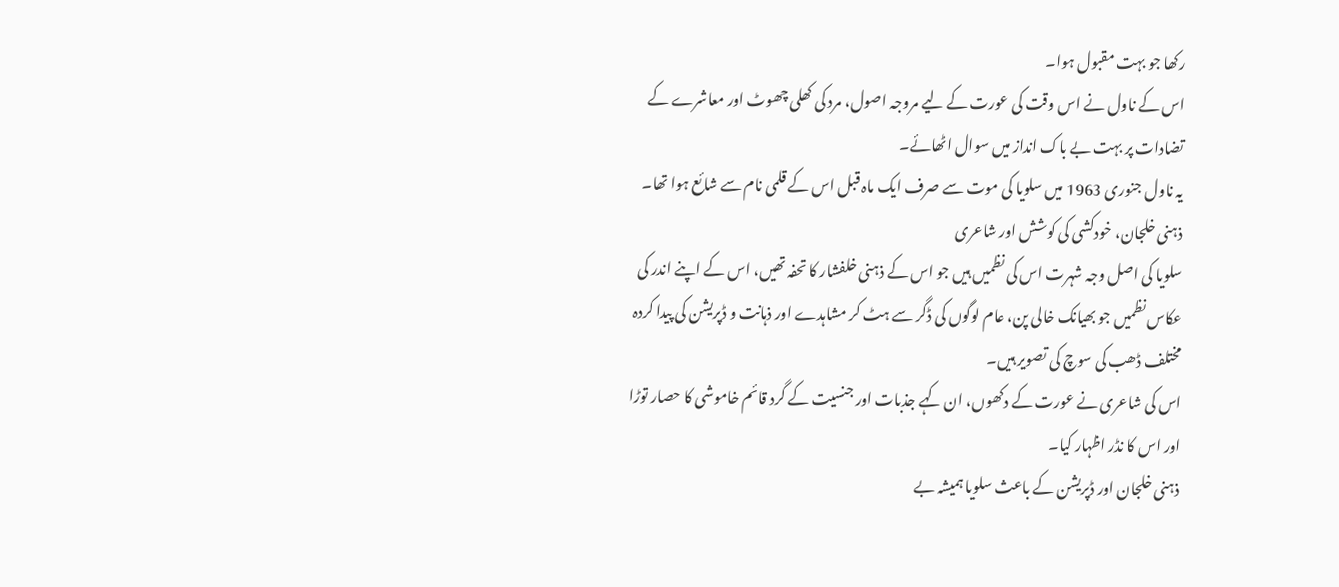رکھا جو بہت مقبول ہوا۔
اس کے ناول نے اس وقت کی عورت کے لیے مروجہ اصول، مرد کی کھلی چھوٹ اور معاشرے کے تضادات پر بہت بے باک انداز میں سوال اٹھائے۔
یہ ناول جنوری 1963 میں سلویا کی موت سے صرف ایک ماہ قبل اس کے قلمی نام سے شائع ہوا تھا۔
ذہنی خلجان، خودکشی کی کوشش اور شاعری
سلویا کی اصل وجہ شہرت اس کی نظمیں ہیں جو اس کے ذہنی خلفشار کا تحفہ تھیں، اس کے اپنے اندر کی عکاس نظمیں جو بھیانک خالی پن، عام لوگوں کی ڈگر سے ہٹ کر مشاہدے اور ذہانت و ڈپریشن کی پیدا کردہ مختلف ڈھب کی سوچ کی تصویر ہیں۔
اس کی شاعری نے عورت کے دکھوں، ان کہے جذبات اور جنسیت کے گرد قائم خاموشی کا حصار توڑا اور اس کا نڈر اظہار کیا۔
ذہنی خلجان اور ڈپریشن کے باعث سلویا ہمیشہ بے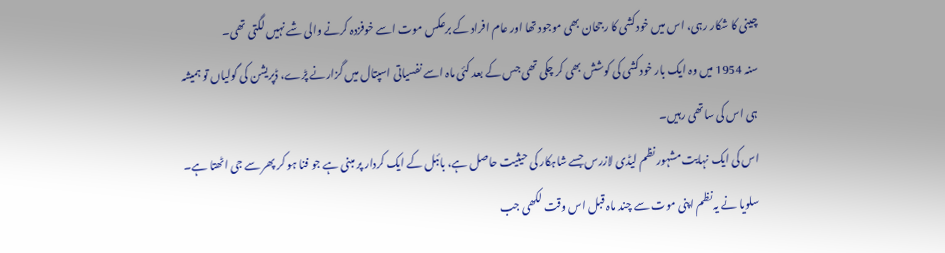چینی کا شکار رہی، اس میں خودکشی کا رجحان بھی موجود تھا اور عام افراد کے برعکس موت اسے خوفزدہ کرنے والی شے نہیں لگتی تھی۔
سنہ 1954 میں وہ ایک بار خودکشی کی کوشش بھی کر چکی تھی جس کے بعد کئی ماہ اسے نفسیاتی اسپتال میں گزارنے پڑے، ڈپریشن کی گولیاں تو ہمیشہ ہی اس کی ساتھی رہیں۔
اس کی ایک نہایت مشہور نظم لیڈی لازرس جسے شاہکار کی حیثیت حاصل ہے، بائبل کے ایک کردار پر مبنی ہے جو فنا ہو کر پھر سے جی اٹھتا ہے۔ سلویا نے یہ نظم اپنی موت سے چند ماہ قبل اس وقت لکھی جب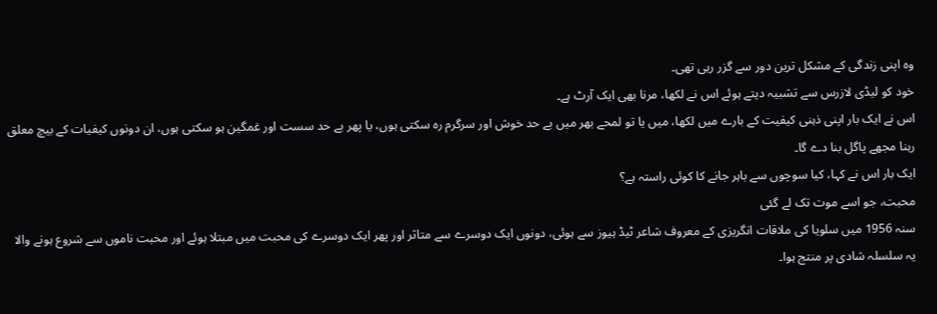وہ اپنی زندگی کے مشکل ترین دور سے گزر رہی تھی۔
خود کو لیڈی لازرس سے تشبیہ دیتے ہوئے اس نے لکھا، مرنا بھی ایک آرٹ ہے۔
اس نے ایک بار اپنی ذہنی کیفیت کے بارے میں لکھا، میں یا تو لمحے بھر میں بے حد خوش اور سرگرم رہ سکتی ہوں، یا پھر بے حد سست اور غمگین ہو سکتی ہوں، ان دونوں کیفیات کے بیچ معلق رہنا مجھے پاگل بنا دے گا۔
ایک بار اس نے کہا، کیا سوچوں سے باہر جانے کا کوئی راستہ ہے؟
محبت، جو اسے موت تک لے گئی
سنہ 1956 میں سلویا کی ملاقات انگریزی کے معروف شاعر ٹیڈ ہیوز سے ہوئی، دونوں ایک دوسرے سے متاثر اور پھر ایک دوسرے کی محبت میں مبتلا ہوئے اور محبت ناموں سے شروع ہونے والا یہ سلسلہ شادی پر منتج ہوا۔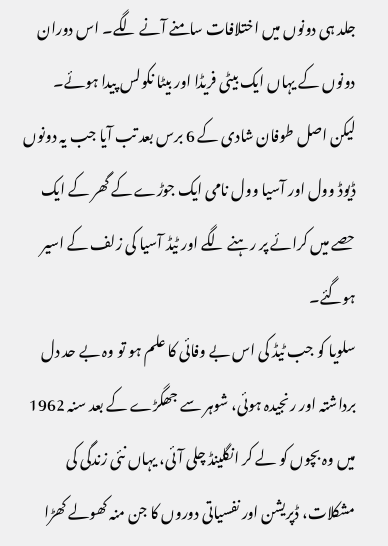جلد ہی دونوں میں اختلافات سامنے آنے لگے۔ اس دوران دونوں کے یہاں ایک بیٹی فریڈا اور بیٹا نکولس پیدا ہوئے۔
لیکن اصل طوفان شادی کے 6 برس بعد تب آیا جب یہ دونوں ڈیوڈ وول اور آسیا وول نامی ایک جوڑے کے گھر کے ایک حصے میں کرائے پر رہنے لگے اور ٹیڈ آسیا کی زلف کے اسیر ہوگئے۔
سلویا کو جب ٹیڈ کی اس بے وفائی کا علم ہو تو وہ بے حد دل برداشتہ اور رنجیدہ ہوئی، شوہر سے جھگڑے کے بعد سنہ 1962 میں وہ بچوں کو لے کر انگلینڈ چلی آئی، یہاں نئی زندگی کی مشکلات، ڈپریشن اور نفسیاتی دوروں کا جن منہ کھولے کھڑا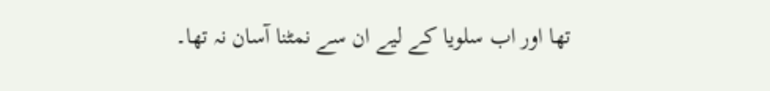تھا اور اب سلویا کے لیے ان سے نمٹنا آسان نہ تھا۔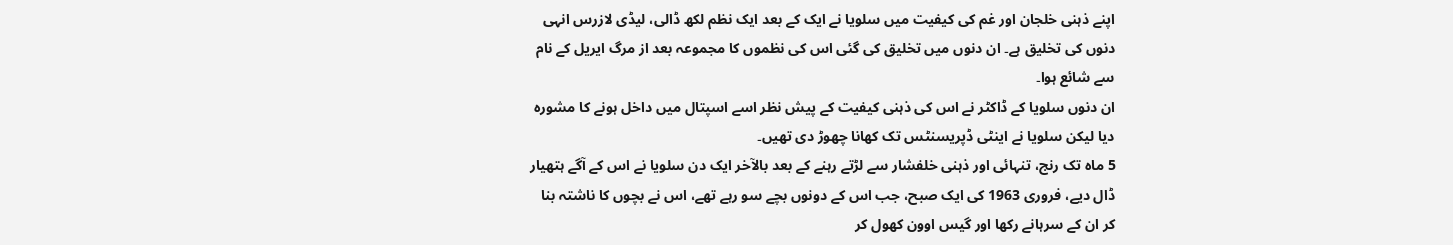اپنے ذہنی خلجان اور غم کی کیفیت میں سلویا نے ایک کے بعد ایک نظم لکھ ڈالی، لیڈی لازرس انہی دنوں کی تخلیق ہے۔ ان دنوں میں تخلیق کی گئی اس کی نظموں کا مجموعہ بعد از مرگ ایریل کے نام سے شائع ہوا۔
ان دنوں سلویا کے ڈاکٹر نے اس کی ذہنی کیفیت کے پیش نظر اسے اسپتال میں داخل ہونے کا مشورہ دیا لیکن سلویا نے اینٹی ڈپریسنٹس تک کھانا چھوڑ دی تھیں۔
5 ماہ تک رنج، تنہائی اور ذہنی خلفشار سے لڑتے رہنے کے بعد بالآخر ایک دن سلویا نے اس کے آگے ہتھیار ڈال دیے، فروری 1963 کی ایک صبح، جب اس کے دونوں بچے سو رہے تھے، اس نے بچوں کا ناشتہ بنا کر ان کے سرہانے رکھا اور گیس اوون کھول کر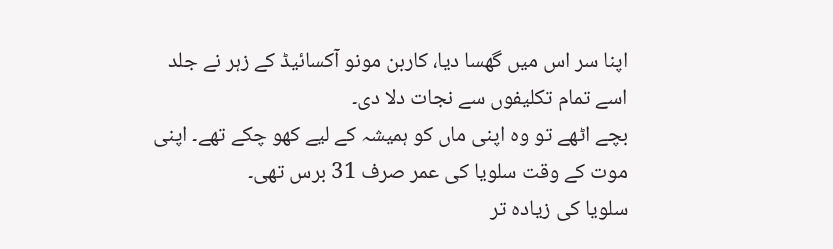اپنا سر اس میں گھسا دیا، کاربن مونو آکسائیڈ کے زہر نے جلد اسے تمام تکلیفوں سے نجات دلا دی۔
بچے اٹھے تو وہ اپنی ماں کو ہمیشہ کے لیے کھو چکے تھے۔ اپنی موت کے وقت سلویا کی عمر صرف 31 برس تھی۔
سلویا کی زیادہ تر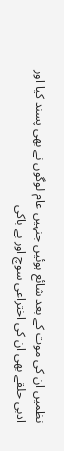نظمیں ان کی موت کے بعد شائع ہوئیں جنہیں عام لوگوں نے بھی پسند کیا اور ادبی حلقے بھی ان کی اختراعی سوچ اور بے باکی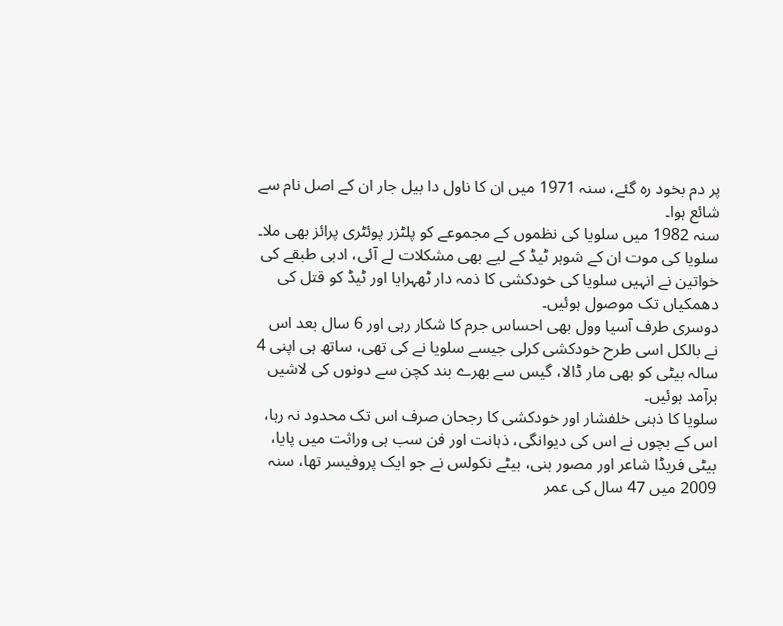پر دم بخود رہ گئے، سنہ 1971 میں ان کا ناول دا بیل جار ان کے اصل نام سے شائع ہوا۔
سنہ 1982 میں سلویا کی نظموں کے مجموعے کو پلٹزر پوئٹری پرائز بھی ملا۔
سلویا کی موت ان کے شوہر ٹیڈ کے لیے بھی مشکلات لے آئی، ادبی طبقے کی خواتین نے انہیں سلویا کی خودکشی کا ذمہ دار ٹھہرایا اور ٹیڈ کو قتل کی دھمکیاں تک موصول ہوئیں۔
دوسری طرف آسیا وول بھی احساس جرم کا شکار رہی اور 6 سال بعد اس نے بالکل اسی طرح خودکشی کرلی جیسے سلویا نے کی تھی، ساتھ ہی اپنی 4 سالہ بیٹی کو بھی مار ڈالا، گیس سے بھرے بند کچن سے دونوں کی لاشیں برآمد ہوئیں۔
سلویا کا ذہنی خلفشار اور خودکشی کا رجحان صرف اس تک محدود نہ رہا، اس کے بچوں نے اس کی دیوانگی، ذہانت اور فن سب ہی وراثت میں پایا، بیٹی فریڈا شاعر اور مصور بنی، بیٹے نکولس نے جو ایک پروفیسر تھا، سنہ 2009 میں 47 سال کی عمر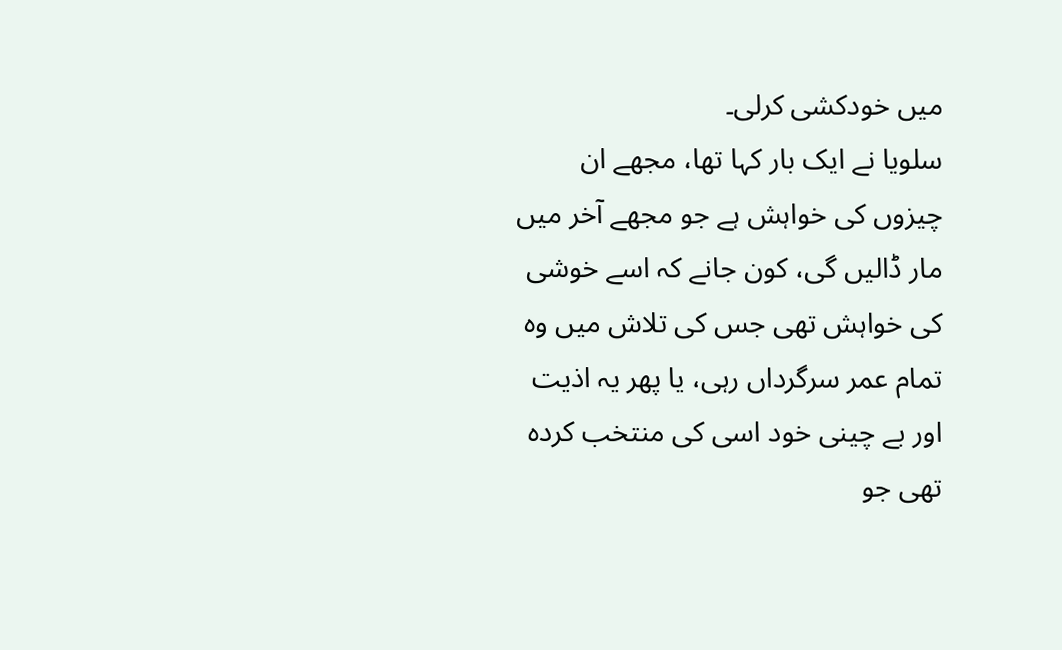میں خودکشی کرلی۔
سلویا نے ایک بار کہا تھا، مجھے ان چیزوں کی خواہش ہے جو مجھے آخر میں مار ڈالیں گی، کون جانے کہ اسے خوشی کی خواہش تھی جس کی تلاش میں وہ تمام عمر سرگرداں رہی، یا پھر یہ اذیت اور بے چینی خود اسی کی منتخب کردہ تھی جو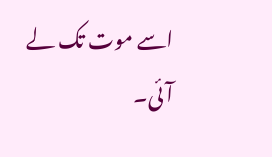اسے موت تک لے آئی۔